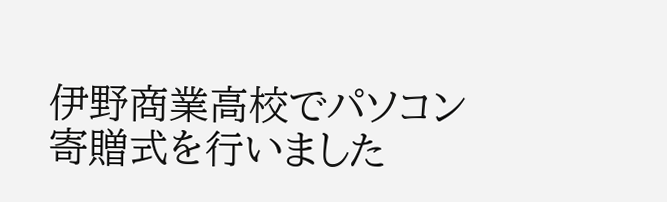伊野商業高校でパソコン寄贈式を行いました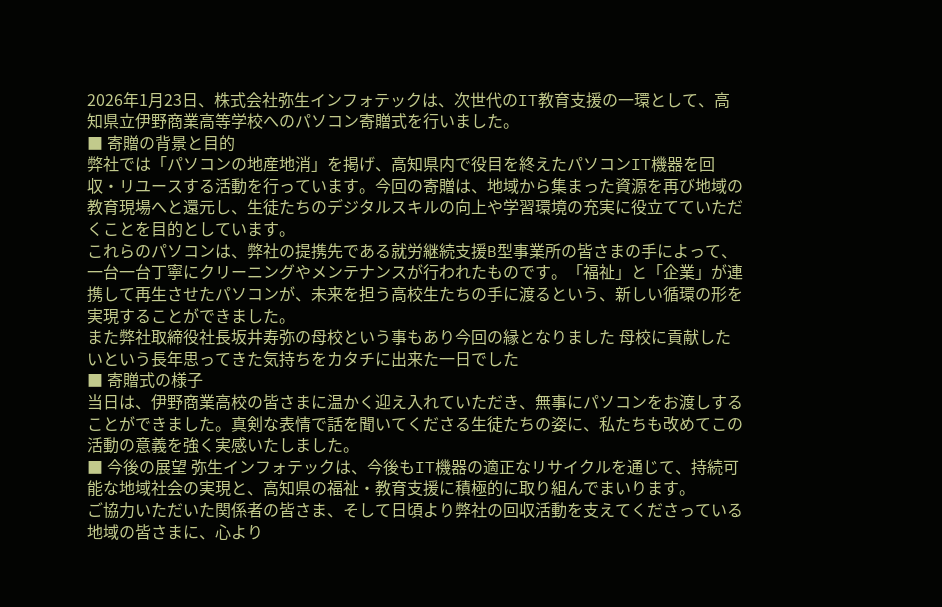2026年1月23日、株式会社弥生インフォテックは、次世代のIT教育支援の一環として、高知県立伊野商業高等学校へのパソコン寄贈式を行いました。
■ 寄贈の背景と目的
弊社では「パソコンの地産地消」を掲げ、高知県内で役目を終えたパソコンIT機器を回収・リユースする活動を行っています。今回の寄贈は、地域から集まった資源を再び地域の教育現場へと還元し、生徒たちのデジタルスキルの向上や学習環境の充実に役立てていただくことを目的としています。
これらのパソコンは、弊社の提携先である就労継続支援B型事業所の皆さまの手によって、一台一台丁寧にクリーニングやメンテナンスが行われたものです。「福祉」と「企業」が連携して再生させたパソコンが、未来を担う高校生たちの手に渡るという、新しい循環の形を実現することができました。
また弊社取締役社長坂井寿弥の母校という事もあり今回の縁となりました 母校に貢献したいという長年思ってきた気持ちをカタチに出来た一日でした
■ 寄贈式の様子
当日は、伊野商業高校の皆さまに温かく迎え入れていただき、無事にパソコンをお渡しすることができました。真剣な表情で話を聞いてくださる生徒たちの姿に、私たちも改めてこの活動の意義を強く実感いたしました。
■ 今後の展望 弥生インフォテックは、今後もIT機器の適正なリサイクルを通じて、持続可能な地域社会の実現と、高知県の福祉・教育支援に積極的に取り組んでまいります。
ご協力いただいた関係者の皆さま、そして日頃より弊社の回収活動を支えてくださっている地域の皆さまに、心より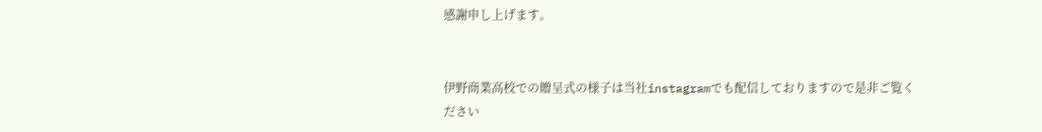感謝申し上げます。


伊野商業高校での贈呈式の様子は当社instagramでも配信しておりますので是非ご覧ください